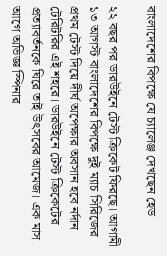বাংলাদেশের বিপক্ষে যে চ্যালেঞ্জ দেখছেন হেড

২২ বছর পর ডারউইনে টেস্ট ক্রিকেট ফিরছে। আগামী ১৩ আগস্ট বাংলাদেশের বিপক্ষে দুই ম্যাচ সিরিজের প্রথম টেস্ট দিয়ে দীর্ঘ অপেক্ষার অবসান হবে নর্দান টেরিটরির এই শহরে। ডারউইনে টেস্ট ক্রিকেটের প্রত্যাবর্তনকে ঘিরে তাই উৎসবের আমেজ। এক মাস আগে অভিজ্ঞ স্পিনার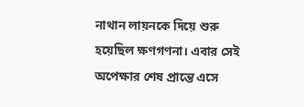নাথান লায়নকে দিয়ে শুরু হয়েছিল ক্ষণগণনা। এবার সেই অপেক্ষার শেষ প্রান্তে এসে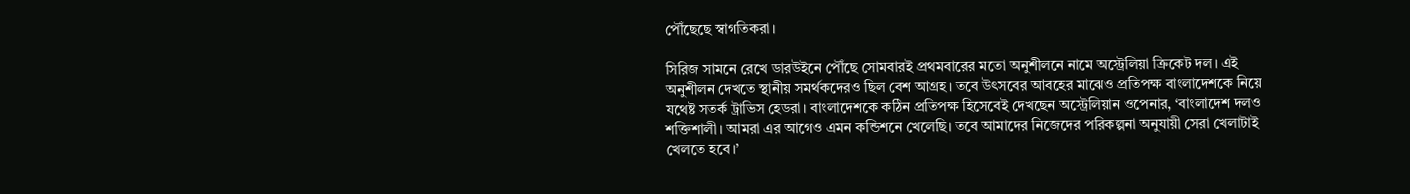পৌঁছেছে স্বাগতিকরা।

সিরিজ সামনে রেখে ডারউইনে পৌঁছে সোমবারই প্রথমবারের মতো অনুশীলনে নামে অস্ট্রেলিয়া ক্রিকেট দল। এই অনুশীলন দেখতে স্থানীয় সমর্থকদেরও ছিল বেশ আগ্রহ। তবে উৎসবের আবহের মাঝেও প্রতিপক্ষ বাংলাদেশকে নিয়ে যথেষ্ট সতর্ক ট্রাভিস হেডরা। বাংলাদেশকে কঠিন প্রতিপক্ষ হিসেবেই দেখছেন অস্ট্রেলিয়ান ওপেনার, ‘বাংলাদেশ দলও শক্তিশালী। আমরা এর আগেও এমন কন্ডিশনে খেলেছি। তবে আমাদের নিজেদের পরিকল্পনা অনুযায়ী সেরা খেলাটাই খেলতে হবে।’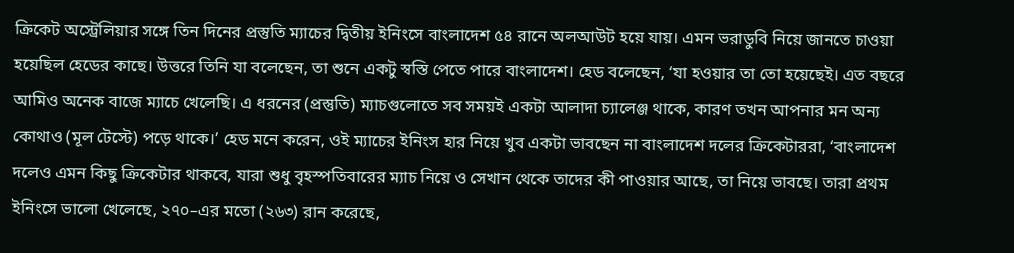ক্রিকেট অস্ট্রেলিয়ার সঙ্গে তিন দিনের প্রস্তুতি ম্যাচের দ্বিতীয় ইনিংসে বাংলাদেশ ৫৪ রানে অলআউট হয়ে যায়। এমন ভরাডুবি নিয়ে জানতে চাওয়া হয়েছিল হেডের কাছে। উত্তরে তিনি যা বলেছেন, তা শুনে একটু স্বস্তি পেতে পারে বাংলাদেশ। হেড বলেছেন, ‘যা হওয়ার তা তো হয়েছেই। এত বছরে আমিও অনেক বাজে ম্যাচে খেলেছি। এ ধরনের (প্রস্তুতি) ম্যাচগুলোতে সব সময়ই একটা আলাদা চ্যালেঞ্জ থাকে, কারণ তখন আপনার মন অন্য কোথাও (মূল টেস্টে) পড়ে থাকে।’ হেড মনে করেন, ওই ম্যাচের ইনিংস হার নিয়ে খুব একটা ভাবছেন না বাংলাদেশ দলের ক্রিকেটাররা, ‘বাংলাদেশ দলেও এমন কিছু ক্রিকেটার থাকবে, যারা শুধু বৃহস্পতিবারের ম্যাচ নিয়ে ও সেখান থেকে তাদের কী পাওয়ার আছে, তা নিয়ে ভাবছে। তারা প্রথম ইনিংসে ভালো খেলেছে, ২৭০–এর মতো (২৬৩) রান করেছে,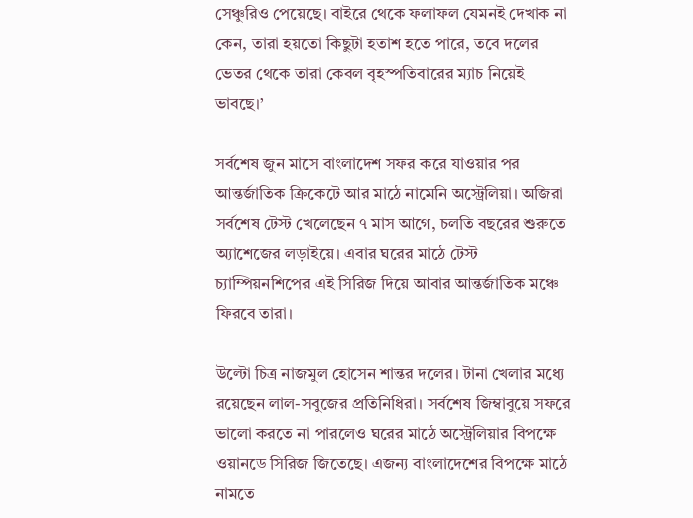সেঞ্চুরিও পেয়েছে। বাইরে থেকে ফলাফল যেমনই দেখাক না কেন, তারা হয়তো কিছুটা হতাশ হতে পারে, তবে দলের ভেতর থেকে তারা কেবল বৃহস্পতিবারের ম্যাচ নিয়েই ভাবছে।’

সর্বশেষ জুন মাসে বাংলাদেশ সফর করে যাওয়ার পর আন্তর্জাতিক ক্রিকেটে আর মাঠে নামেনি অস্ট্রেলিয়া। অজিরা সর্বশেষ টেস্ট খেলেছেন ৭ মাস আগে, চলতি বছরের শুরুতে অ্যাশেজের লড়াইয়ে। এবার ঘরের মাঠে টেস্ট চ্যাম্পিয়নশিপের এই সিরিজ দিয়ে আবার আন্তর্জাতিক মঞ্চে ফিরবে তারা।

উল্টো চিত্র নাজমুল হোসেন শান্তর দলের। টানা খেলার মধ্যে রয়েছেন লাল-সবুজের প্রতিনিধিরা। সর্বশেষ জিম্বাবুয়ে সফরে ভালো করতে না পারলেও ঘরের মাঠে অস্ট্রেলিয়ার বিপক্ষে ওয়ানডে সিরিজ জিতেছে। এজন্য বাংলাদেশের বিপক্ষে মাঠে নামতে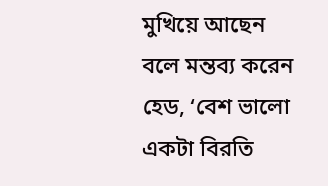মুখিয়ে আছেন বলে মন্তব্য করেন হেড, ‘বেশ ভালো একটা বিরতি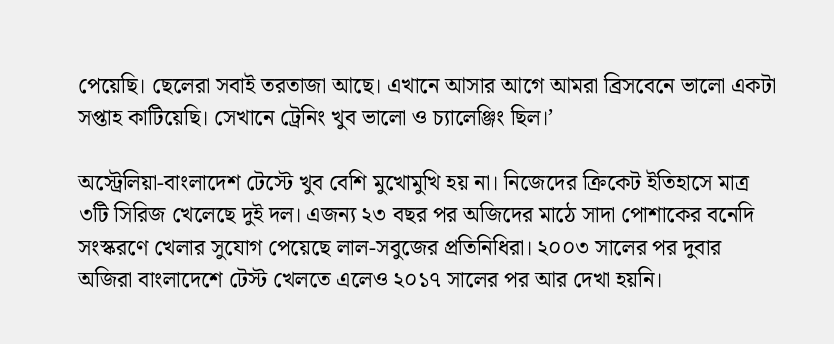পেয়েছি। ছেলেরা সবাই তরতাজা আছে। এখানে আসার আগে আমরা ব্রিসবেনে ভালো একটা সপ্তাহ কাটিয়েছি। সেখানে ট্রেনিং খুব ভালো ও চ্যালেঞ্জিং ছিল।’

অস্ট্রেলিয়া-বাংলাদেশ টেস্টে খুব বেশি মুখোমুখি হয় না। নিজেদের ক্রিকেট ইতিহাসে মাত্র ৩টি সিরিজ খেলেছে দুই দল। এজন্য ২৩ বছর পর অজিদের মাঠে সাদা পোশাকের বনেদি সংস্করণে খেলার সুযোগ পেয়েছে লাল-সবুজের প্রতিনিধিরা। ২০০৩ সালের পর দুবার অজিরা বাংলাদেশে টেস্ট খেলতে এলেও ২০১৭ সালের পর আর দেখা হয়নি।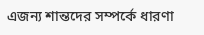এজন্য শান্তদের সম্পর্কে ধারণা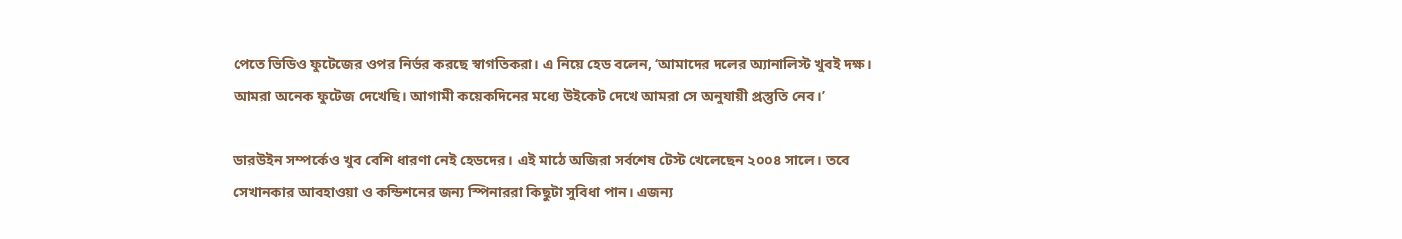পেতে ভিডিও ফুটেজের ওপর নির্ভর করছে স্বাগতিকরা। এ নিয়ে হেড বলেন, ‘আমাদের দলের অ্যানালিস্ট খুবই দক্ষ। আমরা অনেক ফুটেজ দেখেছি। আগামী কয়েকদিনের মধ্যে উইকেট দেখে আমরা সে অনুযায়ী প্রস্তুতি নেব।’

ডারউইন সম্পর্কেও খুব বেশি ধারণা নেই হেডদের। এই মাঠে অজিরা সর্বশেষ টেস্ট খেলেছেন ২০০৪ সালে। তবে সেখানকার আবহাওয়া ও কন্ডিশনের জন্য স্পিনাররা কিছুটা সুবিধা পান। এজন্য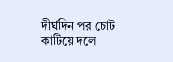দীর্ঘদিন পর চোট কাটিয়ে দলে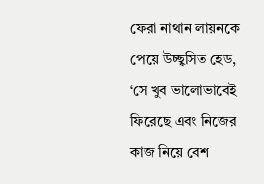ফেরা নাথান লায়নকে পেয়ে উচ্ছ্বসিত হেড, ‘সে খুব ভালোভাবেই ফিরেছে এবং নিজের কাজ নিয়ে বেশ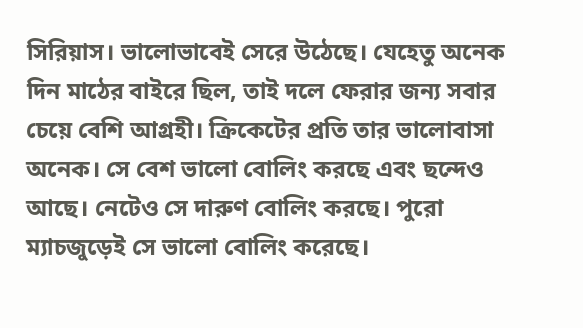সিরিয়াস। ভালোভাবেই সেরে উঠেছে। যেহেতু অনেক দিন মাঠের বাইরে ছিল, তাই দলে ফেরার জন্য সবার চেয়ে বেশি আগ্রহী। ক্রিকেটের প্রতি তার ভালোবাসা অনেক। সে বেশ ভালো বোলিং করছে এবং ছন্দেও আছে। নেটেও সে দারুণ বোলিং করছে। পুরো ম্যাচজুড়েই সে ভালো বোলিং করেছে।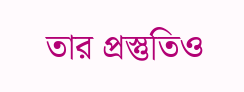তার প্রস্তুতিও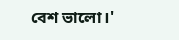বেশ ভালো।'